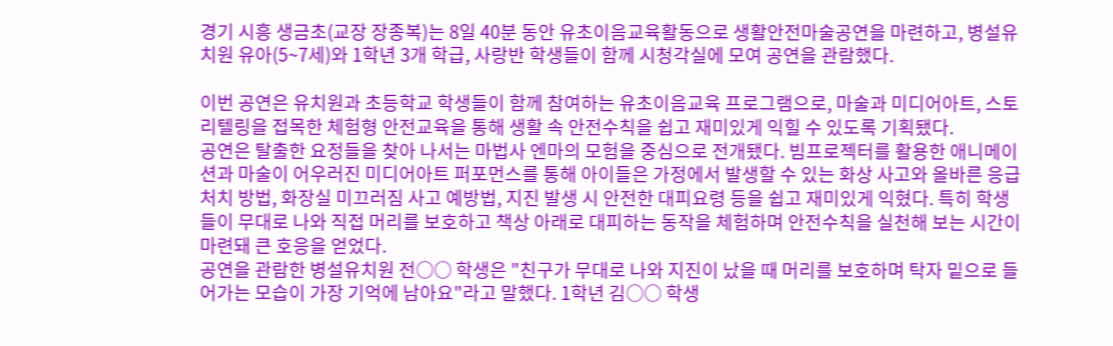경기 시흥 생금초(교장 장종복)는 8일 40분 동안 유초이음교육활동으로 생활안전마술공연을 마련하고, 병설유치원 유아(5~7세)와 1학년 3개 학급, 사랑반 학생들이 함께 시청각실에 모여 공연을 관람했다.

이번 공연은 유치원과 초등학교 학생들이 함께 참여하는 유초이음교육 프로그램으로, 마술과 미디어아트, 스토리텔링을 접목한 체험형 안전교육을 통해 생활 속 안전수칙을 쉽고 재미있게 익힐 수 있도록 기획됐다.
공연은 탈출한 요정들을 찾아 나서는 마법사 엔마의 모험을 중심으로 전개됐다. 빔프로젝터를 활용한 애니메이션과 마술이 어우러진 미디어아트 퍼포먼스를 통해 아이들은 가정에서 발생할 수 있는 화상 사고와 올바른 응급처치 방법, 화장실 미끄러짐 사고 예방법, 지진 발생 시 안전한 대피요령 등을 쉽고 재미있게 익혔다. 특히 학생들이 무대로 나와 직접 머리를 보호하고 책상 아래로 대피하는 동작을 체험하며 안전수칙을 실천해 보는 시간이 마련돼 큰 호응을 얻었다.
공연을 관람한 병설유치원 전○○ 학생은 "친구가 무대로 나와 지진이 났을 때 머리를 보호하며 탁자 밑으로 들어가는 모습이 가장 기억에 남아요"라고 말했다. 1학년 김○○ 학생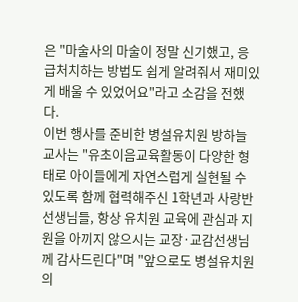은 "마술사의 마술이 정말 신기했고, 응급처치하는 방법도 쉽게 알려줘서 재미있게 배울 수 있었어요"라고 소감을 전했다.
이번 행사를 준비한 병설유치원 방하늘 교사는 "유초이음교육활동이 다양한 형태로 아이들에게 자연스럽게 실현될 수 있도록 함께 협력해주신 1학년과 사랑반 선생님들, 항상 유치원 교육에 관심과 지원을 아끼지 않으시는 교장·교감선생님께 감사드린다"며 "앞으로도 병설유치원의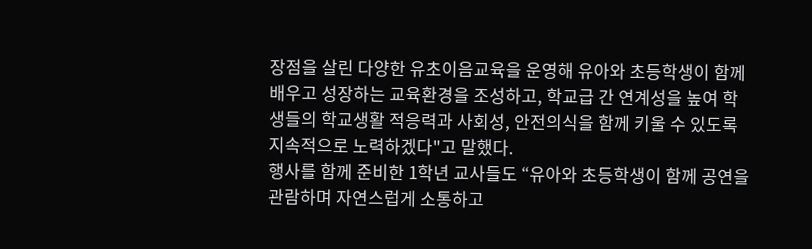장점을 살린 다양한 유초이음교육을 운영해 유아와 초등학생이 함께 배우고 성장하는 교육환경을 조성하고, 학교급 간 연계성을 높여 학생들의 학교생활 적응력과 사회성, 안전의식을 함께 키울 수 있도록 지속적으로 노력하겠다"고 말했다.
행사를 함께 준비한 1학년 교사들도 “유아와 초등학생이 함께 공연을 관람하며 자연스럽게 소통하고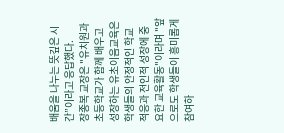배움을 나누는 뜻깊은 시간”이라고 응답했다.
장종복 교장은 "유치원과 초등학교가 함께 배우고 성장하는 유초이음교육은 학생들의 안정적인 학교 적응과 전인적 성장에 중요한 교육활동"이라며 "앞으로도 학생들이 흥미롭게 참여하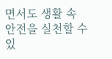면서도 생활 속 안전을 실천할 수 있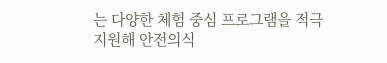는 다양한 체험 중심 프로그램을 적극 지원해 안전의식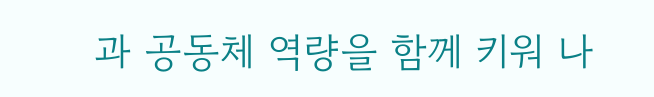과 공동체 역량을 함께 키워 나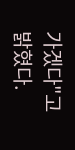가겠다"고 밝혔다.